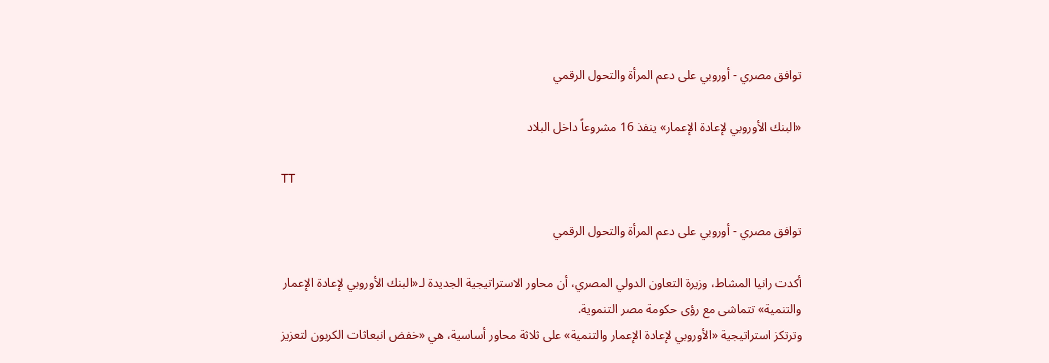توافق مصري - أوروبي على دعم المرأة والتحول الرقمي

«البنك الأوروبي لإعادة الإعمار» ينفذ 16 مشروعاً داخل البلاد

TT

توافق مصري - أوروبي على دعم المرأة والتحول الرقمي

أكدت رانيا المشاط، وزيرة التعاون الدولي المصري، أن محاور الاستراتيجية الجديدة لـ«البنك الأوروبي لإعادة الإعمار والتنمية» تتماشى مع رؤى حكومة مصر التنموية.
وترتكز استراتيجية «الأوروبي لإعادة الإعمار والتنمية» على ثلاثة محاور أساسية، هي «خفض انبعاثات الكربون لتعزيز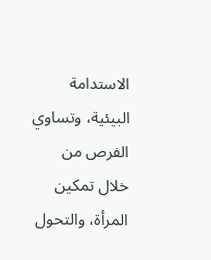الاستدامة البيئية، وتساوي الفرص من خلال تمكين المرأة، والتحول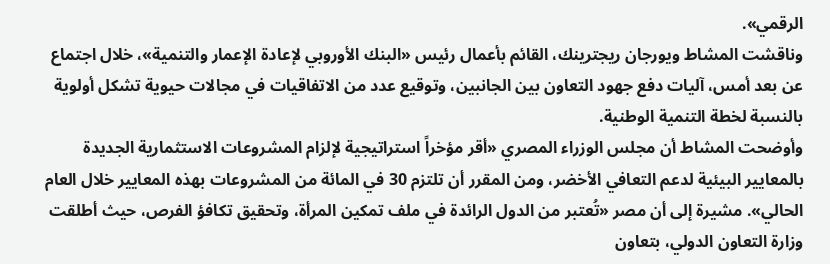الرقمي».
وناقشت المشاط ويورجان ريجترينك، القائم بأعمال رئيس «البنك الأوروبي لإعادة الإعمار والتنمية»، خلال اجتماع عن بعد أمس، آليات دفع جهود التعاون بين الجانبين، وتوقيع عدد من الاتفاقيات في مجالات حيوية تشكل أولوية بالنسبة لخطة التنمية الوطنية.
وأوضحت المشاط أن مجلس الوزراء المصري «أقر مؤخراً استراتيجية لإلزام المشروعات الاستثمارية الجديدة بالمعايير البيئية لدعم التعافي الأخضر، ومن المقرر أن تلتزم 30 في المائة من المشروعات بهذه المعايير خلال العام الحالي». مشيرة إلى أن مصر «تُعتبر من الدول الرائدة في ملف تمكين المرأة، وتحقيق تكافؤ الفرص، حيث أطلقت وزارة التعاون الدولي، بتعاون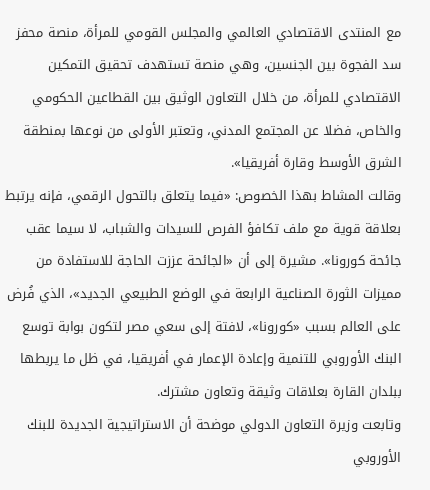مع المنتدى الاقتصادي العالمي والمجلس القومي للمرأة، منصة محفز سد الفجوة بين الجنسين، وهي منصة تستهدف تحقيق التمكين الاقتصادي للمرأة، من خلال التعاون الوثيق بين القطاعين الحكومي والخاص، فضلا عن المجتمع المدني، وتعتبر الأولى من نوعها بمنطقة الشرق الأوسط وقارة أفريقيا».
وقالت المشاط بهذا الخصوص: «فيما يتعلق بالتحول الرقمي، فإنه يرتبط بعلاقة قوية مع ملف تكافؤ الفرص للسيدات والشباب، لا سيما عقب جائحة كورونا». مشيرة إلى أن «الجائحة عززت الحاجة للاستفادة من مميزات الثورة الصناعية الرابعة في الوضع الطبيعي الجديد»، الذي فُرض على العالم بسبب «كورونا»، لافتة إلى سعي مصر لتكون بوابة توسع البنك الأوروبي للتنمية وإعادة الإعمار في أفريقيا، في ظل ما يربطها ببلدان القارة بعلاقات وثيقة وتعاون مشترك.
وتابعت وزيرة التعاون الدولي موضحة أن الاستراتيجية الجديدة للبنك الأوروبي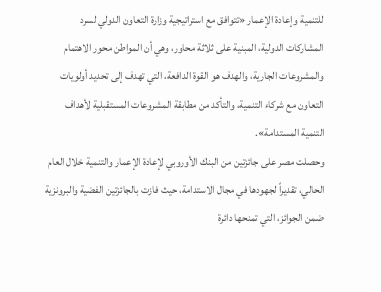للتنمية وإعادة الإعمار «تتوافق مع استراتيجية وزارة التعاون الدولي لسرد المشاركات الدولية، المبنية على ثلاثة محاور، وهي أن المواطن محور الاهتمام والمشروعات الجارية، والهدف هو القوة الدافعة، التي تهدف إلى تحديد أولويات التعاون مع شركاء التنمية، والتأكد من مطابقة المشروعات المستقبلية لأهداف التنمية المستدامة».
وحصلت مصر على جائزتين من البنك الأوروبي لإعادة الإعمار والتنمية خلال العام الحالي، تقديراً لجهودها في مجال الاستدامة، حيث فازت بالجائزتين الفضية والبرونزية ضمن الجوائز، التي تمنحها دائرة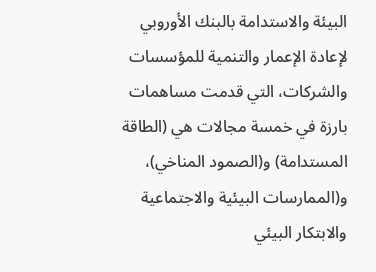البيئة والاستدامة بالبنك الأوروبي لإعادة الإعمار والتنمية للمؤسسات والشركات، التي قدمت مساهمات بارزة في خمسة مجالات هي (الطاقة المستدامة) و(الصمود المناخي)، و(الممارسات البيئية والاجتماعية والابتكار البيئي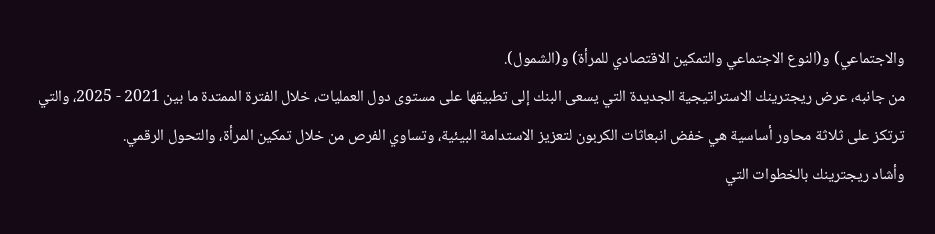والاجتماعي) و(النوع الاجتماعي والتمكين الاقتصادي للمرأة) و(الشمول).
من جانبه، عرض ريجترينك الاستراتيجية الجديدة التي يسعى البنك إلى تطبيقها على مستوى دول العمليات، خلال الفترة الممتدة ما بين 2021 - 2025، والتي ترتكز على ثلاثة محاور أساسية هي خفض انبعاثات الكربون لتعزيز الاستدامة البيئية، وتساوي الفرص من خلال تمكين المرأة، والتحول الرقمي.
وأشاد ريجترينك بالخطوات التي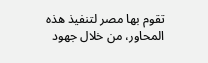تقوم بها مصر لتنفيذ هذه المحاور، من خلال جهود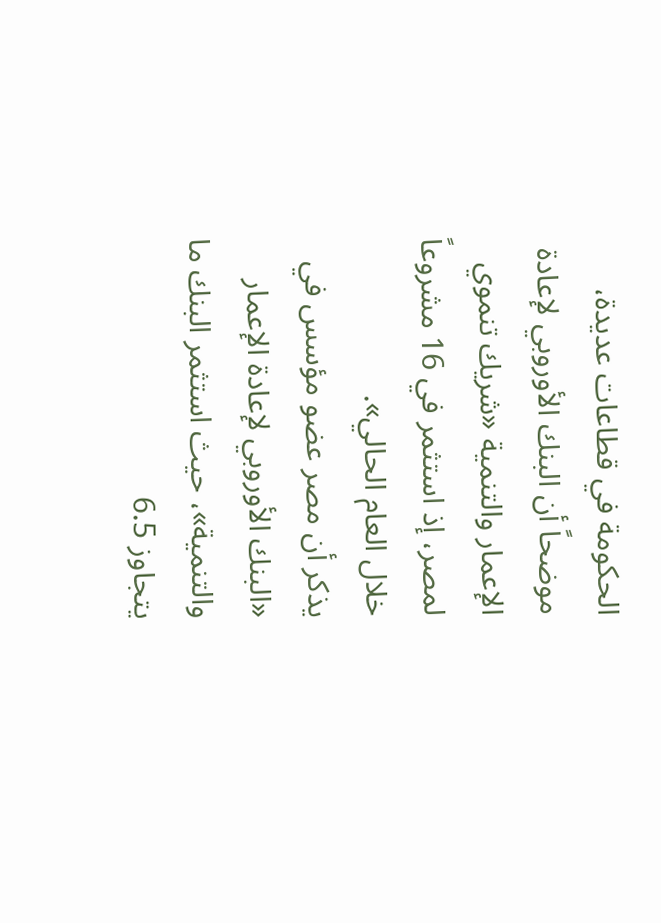الحكومة في قطاعات عديدة، موضحاً أن البنك الأوروبي لإعادة الإعمار والتنمية «شريك تنموي لمصر، إذ استثمر في 16 مشروعاً خلال العام الحالي».
يذكر أن مصر عضو مؤسس في «البنك الأوروبي لإعادة الإعمار والتنمية»، حيث استثمر البنك ما يتجاوز 6.5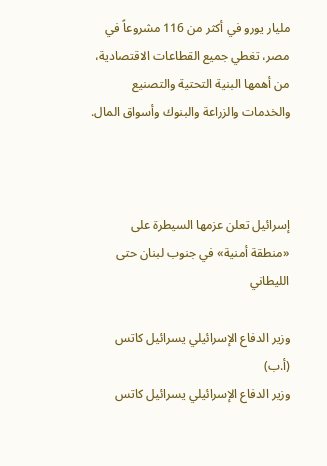مليار يورو في أكثر من 116 مشروعاً في مصر، تغطي جميع القطاعات الاقتصادية، من أهمها البنية التحتية والتصنيع والخدمات والزراعة والبنوك وأسواق المال.



إسرائيل تعلن عزمها السيطرة على «منطقة أمنية» في جنوب لبنان حتى الليطاني

وزير الدفاع الإسرائيلي يسرائيل كاتس (أ.ب)
وزير الدفاع الإسرائيلي يسرائيل كاتس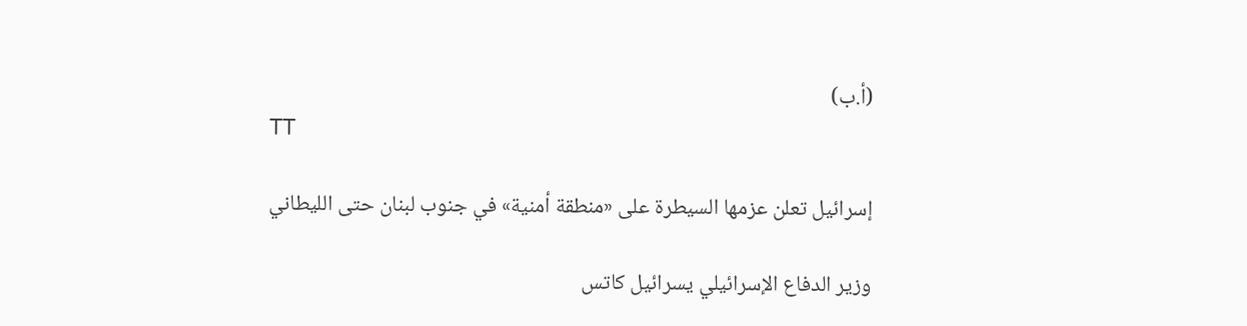(أ.ب)
TT

إسرائيل تعلن عزمها السيطرة على «منطقة أمنية» في جنوب لبنان حتى الليطاني

وزير الدفاع الإسرائيلي يسرائيل كاتس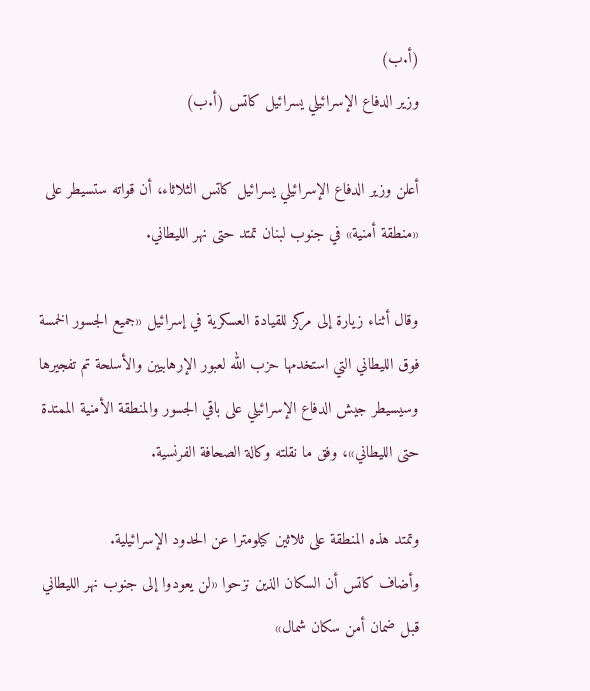(أ.ب)
وزير الدفاع الإسرائيلي يسرائيل كاتس (أ.ب)

أعلن وزير الدفاع الإسرائيلي يسرائيل كاتس الثلاثاء، أن قواته ستسيطر على «منطقة أمنية» في جنوب لبنان تمتد حتى نهر الليطاني.

وقال أثناء زيارة إلى مركز للقيادة العسكرية في إسرائيل «جميع الجسور الخمسة فوق الليطاني التي استخدمها حزب الله لعبور الإرهابيين والأسلحة تم تفجيرها وسيسيطر جيش الدفاع الإسرائيلي على باقي الجسور والمنطقة الأمنية الممتدة حتى الليطاني»، وفق ما نقلته وكالة الصحافة الفرنسية.

وتمتد هذه المنطقة على ثلاثين كيلومترا عن الحدود الإسرائيلية.
وأضاف كاتس أن السكان الذين نزحوا «لن يعودوا إلى جنوب نهر الليطاني قبل ضمان أمن سكان شمال»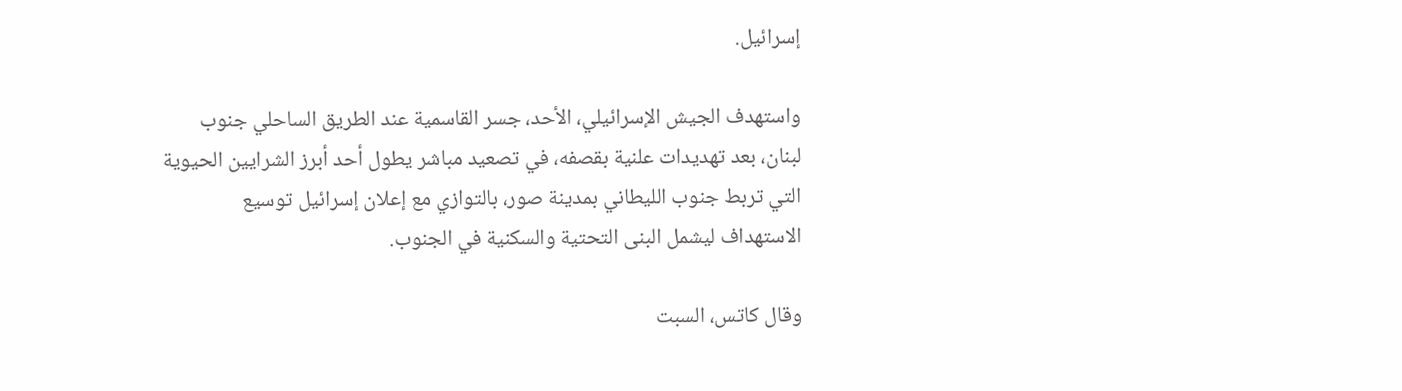إسرائيل.

واستهدف الجيش الإسرائيلي، الأحد، جسر القاسمية عند الطريق الساحلي جنوب لبنان، بعد تهديدات علنية بقصفه، في تصعيد مباشر يطول أحد أبرز الشرايين الحيوية التي تربط جنوب الليطاني بمدينة صور، بالتوازي مع إعلان إسرائيل توسيع الاستهداف ليشمل البنى التحتية والسكنية في الجنوب.

وقال كاتس، السبت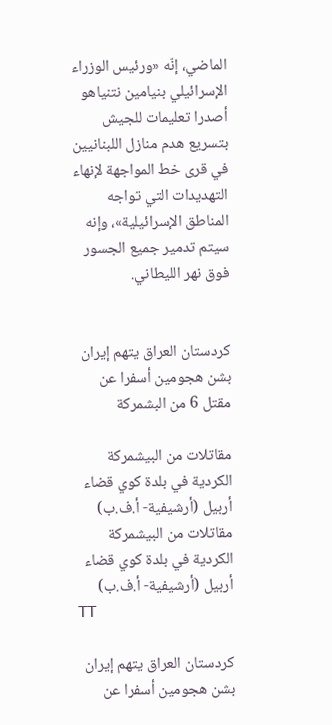الماضي، إنّه «ورئيس الوزراء الإسرائيلي بنيامين نتنياهو أصدرا تعليمات للجيش بتسريع هدم منازل اللبنانيين في قرى خط المواجهة لإنهاء التهديدات التي تواجه المناطق الإسرائيلية»، وإنه سيتم تدمير جميع الجسور فوق نهر الليطاني.


كردستان العراق يتهم إيران بشن هجومين أسفرا عن مقتل 6 من البشمركة

مقاتلات من البيشمركة الكردية في بلدة كوي قضاء أربيل (أرشيفية- أ.ف.ب)
مقاتلات من البيشمركة الكردية في بلدة كوي قضاء أربيل (أرشيفية- أ.ف.ب)
TT

كردستان العراق يتهم إيران بشن هجومين أسفرا عن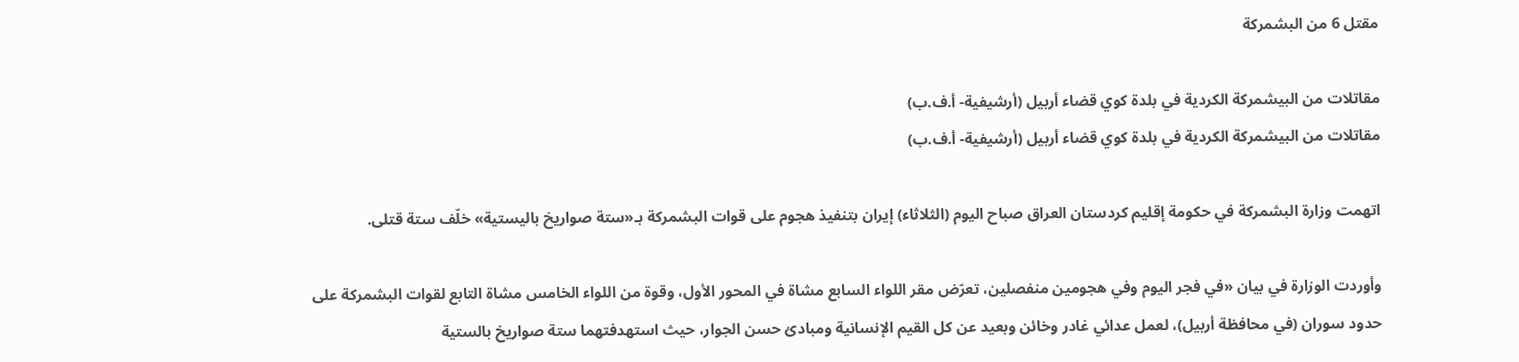مقتل 6 من البشمركة

مقاتلات من البيشمركة الكردية في بلدة كوي قضاء أربيل (أرشيفية- أ.ف.ب)
مقاتلات من البيشمركة الكردية في بلدة كوي قضاء أربيل (أرشيفية- أ.ف.ب)

اتهمت وزارة البشمركة في حكومة إقليم كردستان العراق صباح اليوم (الثلاثاء) إيران بتنفيذ هجوم على قوات البشمركة بـ«ستة صواريخ باليستية» خلّف ستة قتلى.

وأوردت الوزارة في بيان «في فجر اليوم وفي هجومين منفصلين، تعرّض مقر اللواء السابع مشاة في المحور الأول، وقوة من اللواء الخامس مشاة التابع لقوات البشمركة على حدود سوران (في محافظة أربيل)، لعمل عدائي غادر وخائن وبعيد عن كل القيم الإنسانية ومبادئ حسن الجوار، حيث استهدفتهما ستة صواريخ بالستية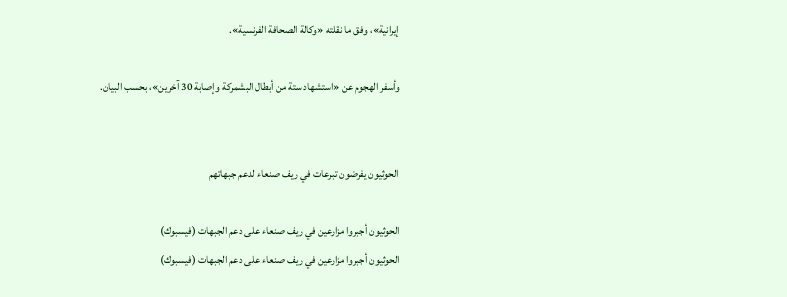إيرانية»، وفق ما نقلته «وكالة الصحافة الفرنسية».

وأسفر الهجوم عن «استشهاد ستة من أبطال البشمركة وإصابة 30 آخرين»، بحسب البيان.


الحوثيون يفرضون تبرعات في ريف صنعاء لدعم جبهاتهم

الحوثيون أجبروا مزارعين في ريف صنعاء على دعم الجبهات (فيسبوك)
الحوثيون أجبروا مزارعين في ريف صنعاء على دعم الجبهات (فيسبوك)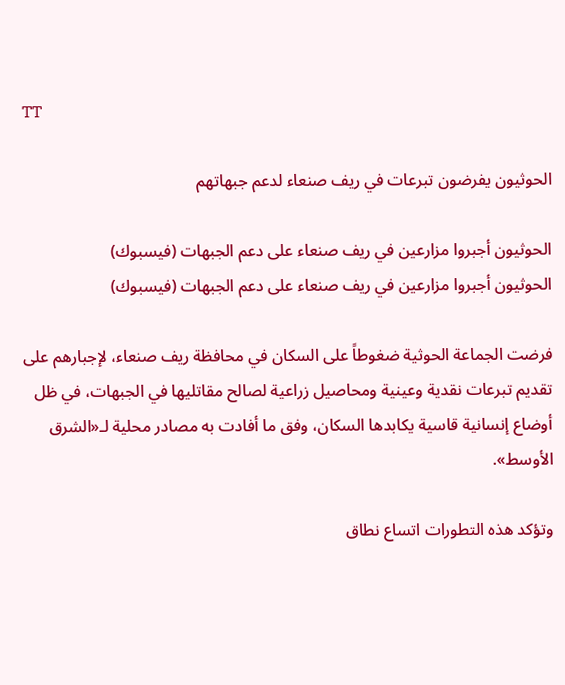TT

الحوثيون يفرضون تبرعات في ريف صنعاء لدعم جبهاتهم

الحوثيون أجبروا مزارعين في ريف صنعاء على دعم الجبهات (فيسبوك)
الحوثيون أجبروا مزارعين في ريف صنعاء على دعم الجبهات (فيسبوك)

فرضت الجماعة الحوثية ضغوطاً على السكان في محافظة ريف صنعاء، لإجبارهم على تقديم تبرعات نقدية وعينية ومحاصيل زراعية لصالح مقاتليها في الجبهات، في ظل أوضاع إنسانية قاسية يكابدها السكان، وفق ما أفادت به مصادر محلية لـ«الشرق الأوسط».

وتؤكد هذه التطورات اتساع نطاق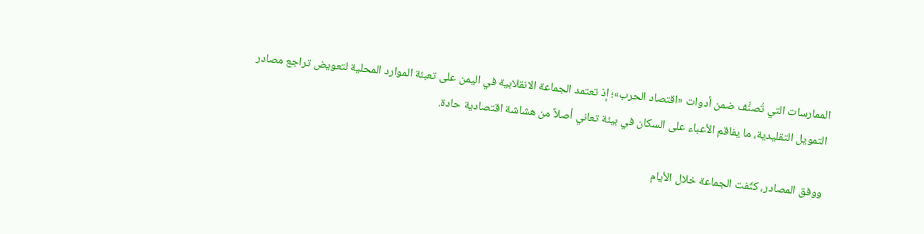الممارسات التي تُصنَّف ضمن أدوات «اقتصاد الحرب»؛ إذ تعتمد الجماعة الانقلابية في اليمن على تعبئة الموارد المحلية لتعويض تراجع مصادر التمويل التقليدية، ما يفاقم الأعباء على السكان في بيئة تعاني أصلاً من هشاشة اقتصادية حادة.

ووفق المصادر، كثّفت الجماعة خلال الأيام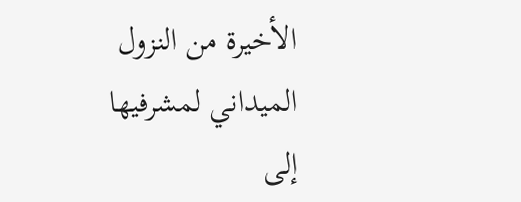الأخيرة من النزول الميداني لمشرفيها إلى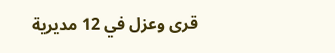قرى وعزل في 12 مديرية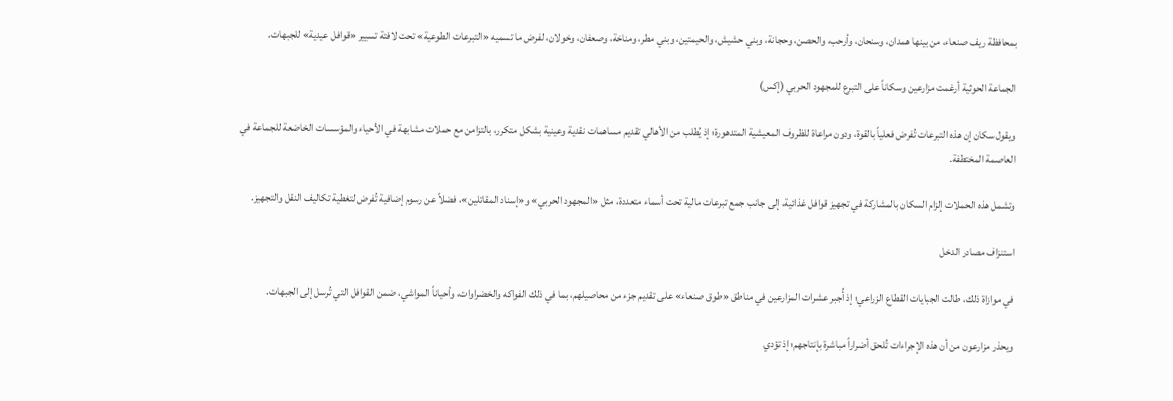بمحافظة ريف صنعاء، من بينها همدان، وسنحان، وأرحب، والحصن، وحجانة، وبني حشيش، والحيمتين، وبني مطر، ومناخة، وصعفان، وخولان، لفرض ما تسميه «التبرعات الطوعية» تحت لافتة تسيير «قوافل عيدية» للجبهات.

الجماعة الحوثية أرغمت مزارعين وسكاناً على التبرع للمجهود الحربي (إكس)

ويقول سكان إن هذه التبرعات تُفرض فعلياً بالقوة، ودون مراعاة للظروف المعيشية المتدهورة؛ إذ يُطلب من الأهالي تقديم مساهمات نقدية وعينية بشكل متكرر، بالتزامن مع حملات مشابهة في الأحياء والمؤسسات الخاضعة للجماعة في العاصمة المختطفة.

وتشمل هذه الحملات إلزام السكان بالمشاركة في تجهيز قوافل غذائية، إلى جانب جمع تبرعات مالية تحت أسماء متعددة، مثل «المجهود الحربي» و«إسناد المقاتلين»، فضلاً عن رسوم إضافية تُفرض لتغطية تكاليف النقل والتجهيز.

استنزاف مصادر الدخل

في موازاة ذلك، طالت الجبايات القطاع الزراعي؛ إذ أُجبر عشرات المزارعين في مناطق «طوق صنعاء» على تقديم جزء من محاصيلهم، بما في ذلك الفواكه والخضراوات، وأحياناً المواشي، ضمن القوافل التي تُرسل إلى الجبهات.

ويحذر مزارعون من أن هذه الإجراءات تُلحق أضراراً مباشرة بإنتاجهم؛ إذ تؤدي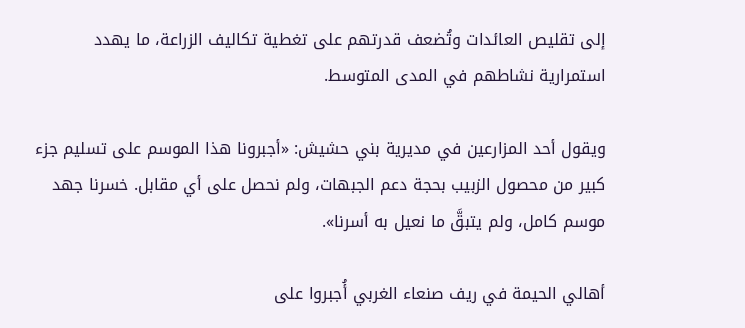إلى تقليص العائدات وتُضعف قدرتهم على تغطية تكاليف الزراعة، ما يهدد استمرارية نشاطهم في المدى المتوسط.

ويقول أحد المزارعين في مديرية بني حشيش: «أجبرونا هذا الموسم على تسليم جزء كبير من محصول الزبيب بحجة دعم الجبهات، ولم نحصل على أي مقابل. خسرنا جهد موسم كامل، ولم يتبقَّ ما نعيل به أسرنا».

أهالي الحيمة في ريف صنعاء الغربي أُجبروا على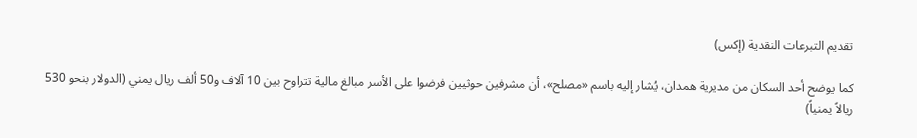تقديم التبرعات النقدية (إكس)

كما يوضح أحد السكان من مديرية همدان، يُشار إليه باسم «مصلح»، أن مشرفين حوثيين فرضوا على الأسر مبالغ مالية تتراوح بين 10 آلاف و50 ألف ريال يمني (الدولار بنحو 530 ريالاً يمنياً)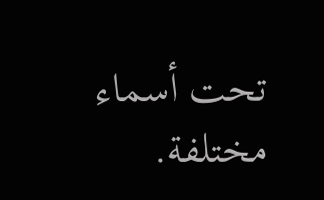تحت أسماء مختلفة.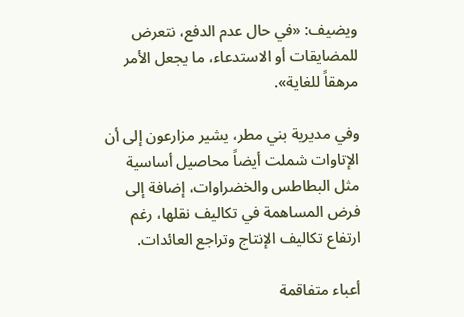ويضيف: «في حال عدم الدفع، نتعرض للمضايقات أو الاستدعاء، ما يجعل الأمر مرهقاً للغاية».

وفي مديرية بني مطر، يشير مزارعون إلى أن الإتاوات شملت أيضاً محاصيل أساسية مثل البطاطس والخضراوات، إضافة إلى فرض المساهمة في تكاليف نقلها، رغم ارتفاع تكاليف الإنتاج وتراجع العائدات.

أعباء متفاقمة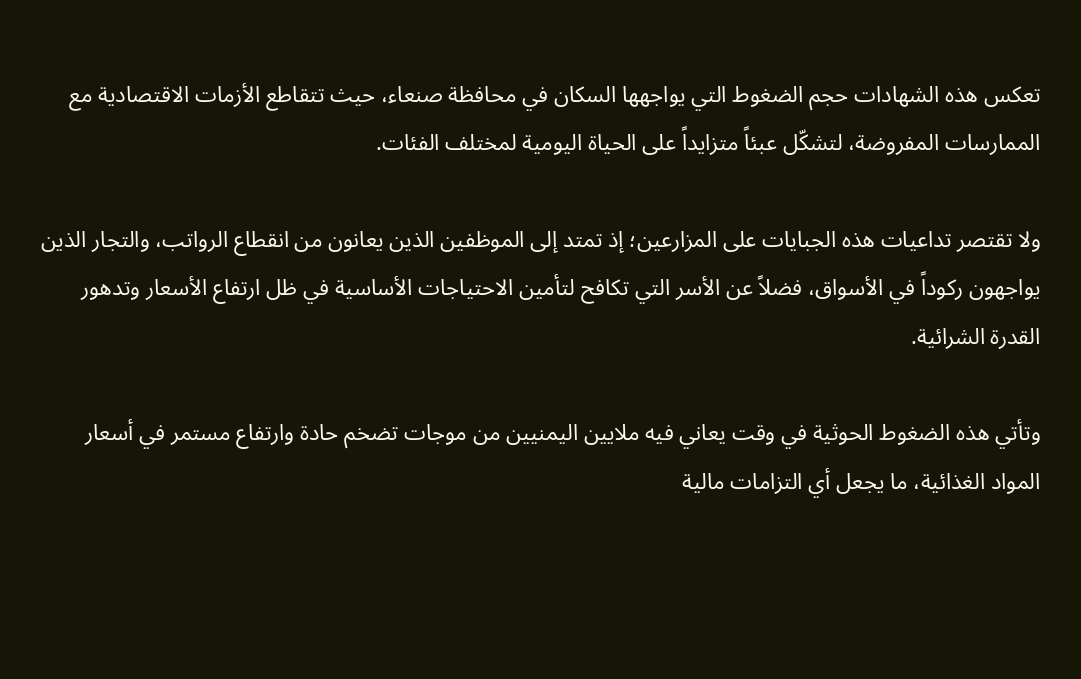تعكس هذه الشهادات حجم الضغوط التي يواجهها السكان في محافظة صنعاء، حيث تتقاطع الأزمات الاقتصادية مع الممارسات المفروضة، لتشكّل عبئاً متزايداً على الحياة اليومية لمختلف الفئات.

ولا تقتصر تداعيات هذه الجبايات على المزارعين؛ إذ تمتد إلى الموظفين الذين يعانون من انقطاع الرواتب، والتجار الذين يواجهون ركوداً في الأسواق، فضلاً عن الأسر التي تكافح لتأمين الاحتياجات الأساسية في ظل ارتفاع الأسعار وتدهور القدرة الشرائية.

وتأتي هذه الضغوط الحوثية في وقت يعاني فيه ملايين اليمنيين من موجات تضخم حادة وارتفاع مستمر في أسعار المواد الغذائية، ما يجعل أي التزامات مالية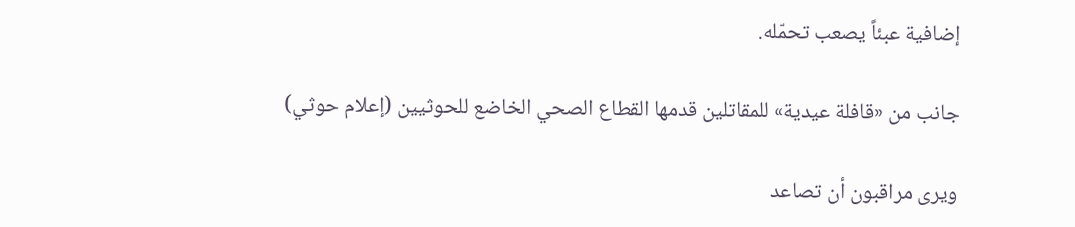إضافية عبئاً يصعب تحمّله.

جانب من «قافلة عيدية» للمقاتلين قدمها القطاع الصحي الخاضع للحوثيين (إعلام حوثي)

ويرى مراقبون أن تصاعد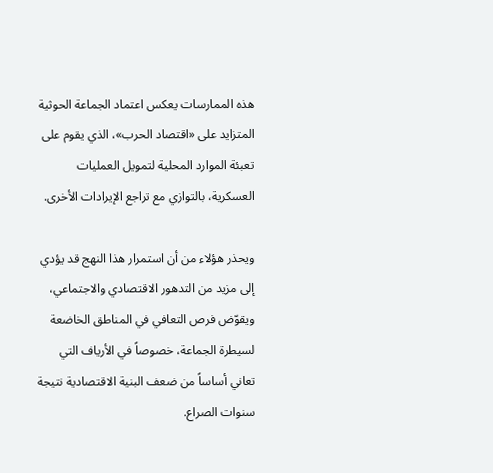هذه الممارسات يعكس اعتماد الجماعة الحوثية المتزايد على «اقتصاد الحرب»، الذي يقوم على تعبئة الموارد المحلية لتمويل العمليات العسكرية، بالتوازي مع تراجع الإيرادات الأخرى.

ويحذر هؤلاء من أن استمرار هذا النهج قد يؤدي إلى مزيد من التدهور الاقتصادي والاجتماعي، ويقوّض فرص التعافي في المناطق الخاضعة لسيطرة الجماعة، خصوصاً في الأرياف التي تعاني أساساً من ضعف البنية الاقتصادية نتيجة سنوات الصراع.